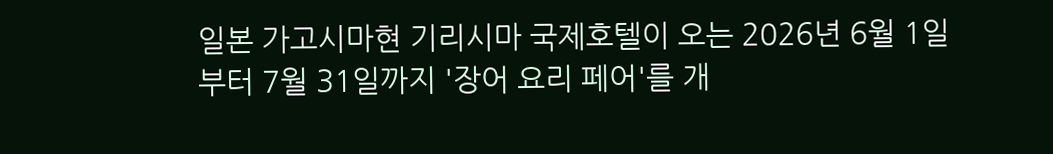일본 가고시마현 기리시마 국제호텔이 오는 2026년 6월 1일부터 7월 31일까지 '장어 요리 페어'를 개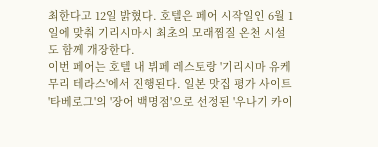최한다고 12일 밝혔다. 호텔은 페어 시작일인 6월 1일에 맞춰 기리시마시 최초의 모래찜질 온천 시설도 함께 개장한다.
이번 페어는 호텔 내 뷔페 레스토랑 '기리시마 유케무리 테라스'에서 진행된다. 일본 맛집 평가 사이트 '타베로그'의 '장어 백명점'으로 선정된 '우나기 카이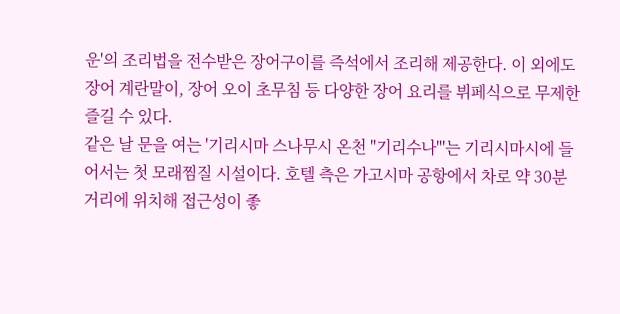운'의 조리법을 전수받은 장어구이를 즉석에서 조리해 제공한다. 이 외에도 장어 계란말이, 장어 오이 초무침 등 다양한 장어 요리를 뷔페식으로 무제한 즐길 수 있다.
같은 날 문을 여는 '기리시마 스나무시 온천 "기리수나"'는 기리시마시에 들어서는 첫 모래찜질 시설이다. 호텔 측은 가고시마 공항에서 차로 약 30분 거리에 위치해 접근성이 좋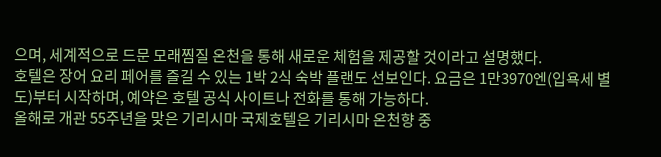으며, 세계적으로 드문 모래찜질 온천을 통해 새로운 체험을 제공할 것이라고 설명했다.
호텔은 장어 요리 페어를 즐길 수 있는 1박 2식 숙박 플랜도 선보인다. 요금은 1만3970엔(입욕세 별도)부터 시작하며, 예약은 호텔 공식 사이트나 전화를 통해 가능하다.
올해로 개관 55주년을 맞은 기리시마 국제호텔은 기리시마 온천향 중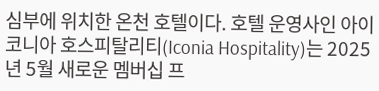심부에 위치한 온천 호텔이다. 호텔 운영사인 아이코니아 호스피탈리티(Iconia Hospitality)는 2025년 5월 새로운 멤버십 프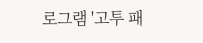로그램 '고투 패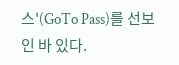스'(GoTo Pass)를 선보인 바 있다.